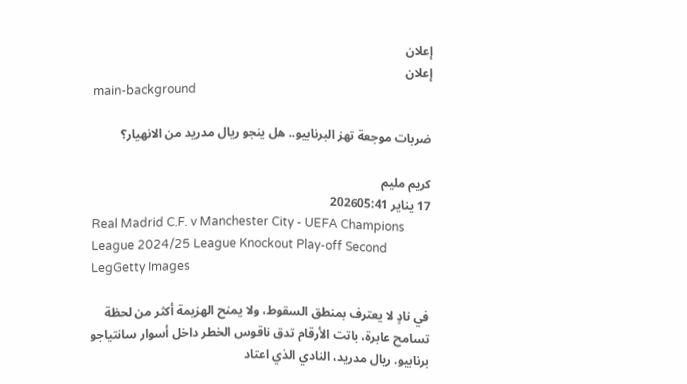إعلان
إعلان
main-background

ضربات موجعة تهز البرنابيو.. هل ينجو ريال مدريد من الانهيار؟

كريم مليم
17 يناير 202605:41
Real Madrid C.F. v Manchester City - UEFA Champions League 2024/25 League Knockout Play-off Second LegGetty Images

في نادٍ لا يعترف بمنطق السقوط، ولا يمنح الهزيمة أكثر من لحظة تسامح عابرة، باتت الأرقام تدق ناقوس الخطر داخل أسوار سانتياجو برنابيو. ريال مدريد، النادي الذي اعتاد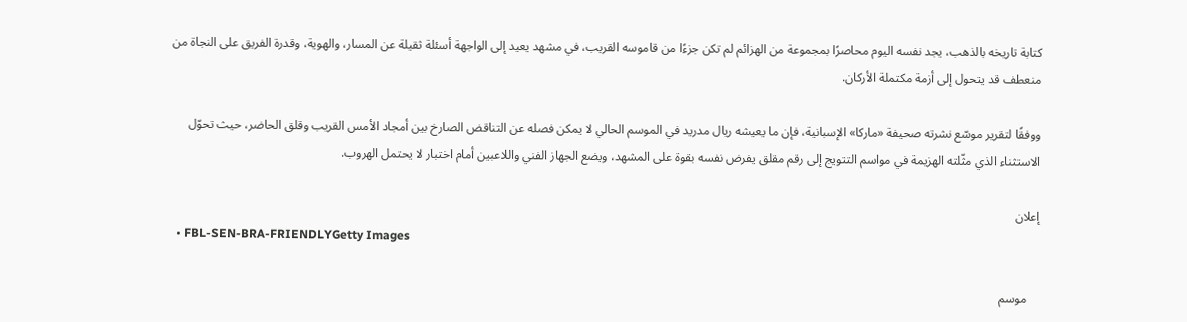كتابة تاريخه بالذهب، يجد نفسه اليوم محاصرًا بمجموعة من الهزائم لم تكن جزءًا من قاموسه القريب، في مشهد يعيد إلى الواجهة أسئلة ثقيلة عن المسار، والهوية، وقدرة الفريق على النجاة من منعطف قد يتحول إلى أزمة مكتملة الأركان.

ووفقًا لتقرير موسّع نشرته صحيفة «ماركا» الإسبانية، فإن ما يعيشه ريال مدريد في الموسم الحالي لا يمكن فصله عن التناقض الصارخ بين أمجاد الأمس القريب وقلق الحاضر، حيث تحوّل الاستثناء الذي مثّلته الهزيمة في مواسم التتويج إلى رقم مقلق يفرض نفسه بقوة على المشهد، ويضع الجهاز الفني واللاعبين أمام اختبار لا يحتمل الهروب.

إعلان
  • FBL-SEN-BRA-FRIENDLYGetty Images

    موسم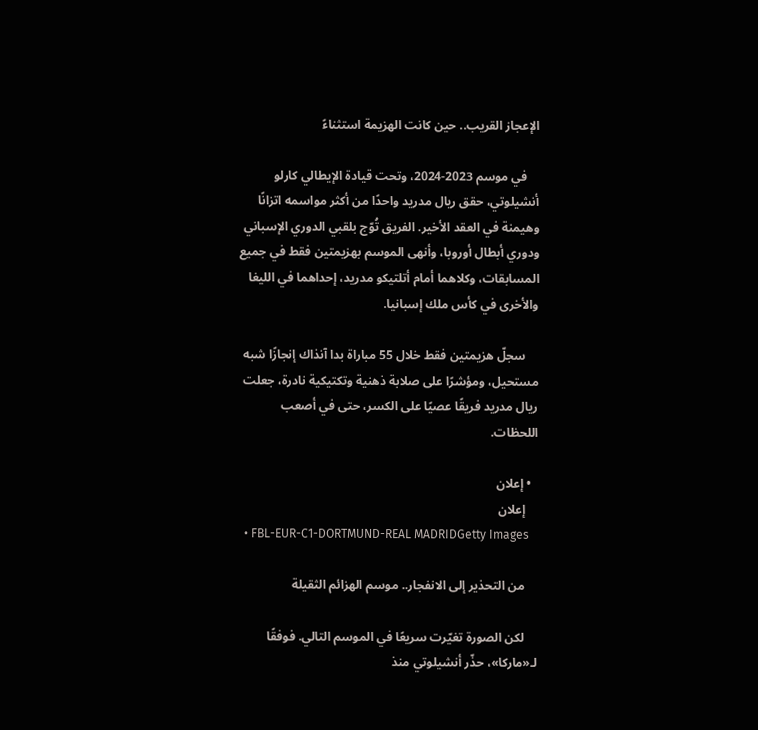الإعجاز القريب.. حين كانت الهزيمة استثناءً

    في موسم 2023-2024، وتحت قيادة الإيطالي كارلو أنشيلوتي، حقق ريال مدريد واحدًا من أكثر مواسمه اتزانًا وهيمنة في العقد الأخير. الفريق تُوّج بلقبي الدوري الإسباني ودوري أبطال أوروبا، وأنهى الموسم بهزيمتين فقط في جميع المسابقات، وكلاهما أمام أتلتيكو مدريد، إحداهما في الليغا والأخرى في كأس ملك إسبانيا.

    سجلّ هزيمتين فقط خلال 55 مباراة بدا آنذاك إنجازًا شبه مستحيل، ومؤشرًا على صلابة ذهنية وتكتيكية نادرة، جعلت ريال مدريد فريقًا عصيًا على الكسر، حتى في أصعب اللحظات.

  • إعلان
    إعلان
  • FBL-EUR-C1-DORTMUND-REAL MADRIDGetty Images

    من التحذير إلى الانفجار.. موسم الهزائم الثقيلة

    لكن الصورة تغيّرت سريعًا في الموسم التالي. فوفقًا لـ«ماركا»، حذّر أنشيلوتي منذ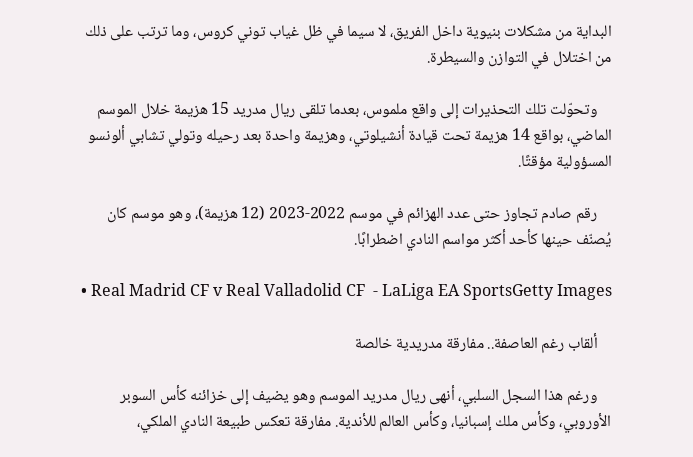البداية من مشكلات بنيوية داخل الفريق، لا سيما في ظل غياب توني كروس، وما ترتب على ذلك من اختلال في التوازن والسيطرة.

    وتحوّلت تلك التحذيرات إلى واقع ملموس، بعدما تلقى ريال مدريد 15 هزيمة خلال الموسم الماضي، بواقع 14 هزيمة تحت قيادة أنشيلوتي، وهزيمة واحدة بعد رحيله وتولي تشابي ألونسو المسؤولية مؤقتًا.

    رقم صادم تجاوز حتى عدد الهزائم في موسم 2022-2023 (12 هزيمة)، وهو موسم كان يُصنّف حينها كأحد أكثر مواسم النادي اضطرابًا.

  • Real Madrid CF v Real Valladolid CF  - LaLiga EA SportsGetty Images

    ألقاب رغم العاصفة.. مفارقة مدريدية خالصة

    ورغم هذا السجل السلبي، أنهى ريال مدريد الموسم وهو يضيف إلى خزائنه كأس السوبر الأوروبي، وكأس ملك إسبانيا، وكأس العالم للأندية. مفارقة تعكس طبيعة النادي الملكي،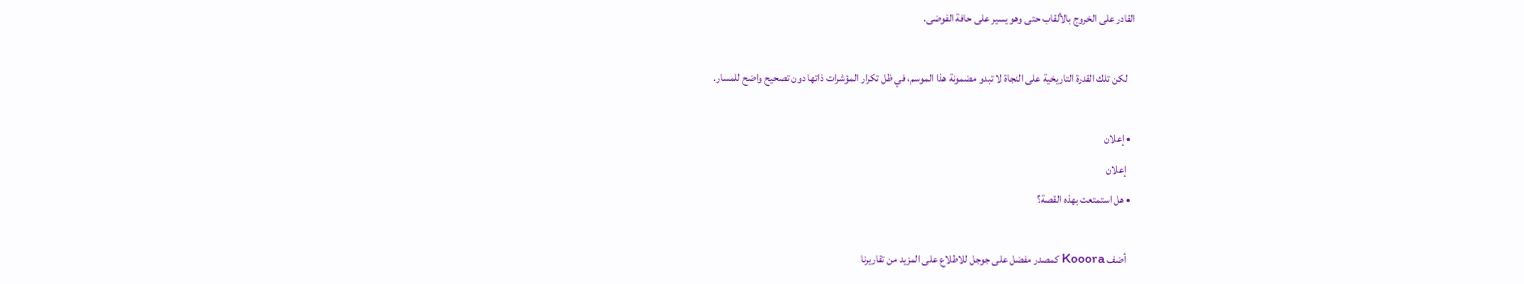القادر على الخروج بالألقاب حتى وهو يسير على حافة الفوضى.

    لكن تلك القدرة التاريخية على النجاة لا تبدو مضمونة هذا الموسم، في ظل تكرار المؤشرات ذاتها دون تصحيح واضح للمسار.

  • إعلان
    إعلان
  • هل استمتعت بهذه القصة؟

    أضف Kooora كمصدر مفضل على جوجل للاطلاع على المزيد من تقاريرنا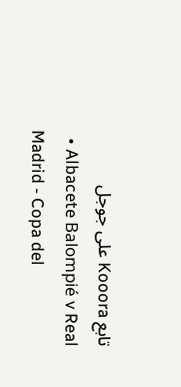تابع Kooora على جوجل
  • Albacete Balompié v Real Madrid - Copa del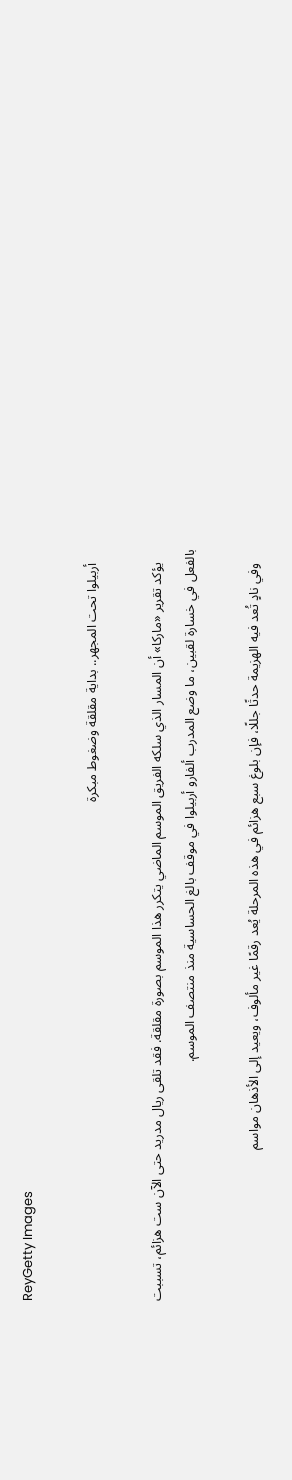ReyGetty Images

    أربيلوا تحت المجهر.. بداية مقلقة وضغوط مبكرة

    يؤكد تقرير «ماركا» أن المسار الذي سلكه الفريق الموسم الماضي يتكرر هذا الموسم بصورة مقلقة. فقد تلقى ريال مدريد حتى الآن ست هزائم، تسببت بالفعل في خسارة لقبين، ما وضع المدرب ألفارو أربيلوا في موقف بالغ الحساسية منذ منتصف الموسم.

    وفي نادٍ تُعد فيه الهزيمة حدثًا جللًا، فإن بلوغ سبع هزائم في هذه المرحلة يُعد رقمًا غير مألوف، ويعيد إلى الأذهان مواسم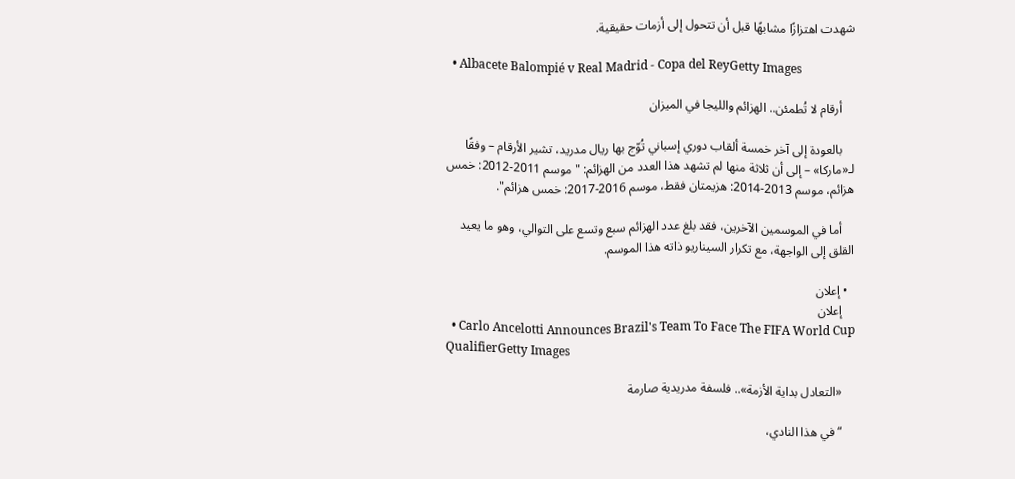شهدت اهتزازًا مشابهًا قبل أن تتحول إلى أزمات حقيقية.

  • Albacete Balompié v Real Madrid - Copa del ReyGetty Images

    أرقام لا تُطمئن.. الهزائم والليجا في الميزان

    بالعودة إلى آخر خمسة ألقاب دوري إسباني تُوّج بها ريال مدريد، تشير الأرقام – وفقًا لـ«ماركا» – إلى أن ثلاثة منها لم تشهد هذا العدد من الهزائم: "موسم 2011-2012: خمس هزائم، موسم 2013-2014: هزيمتان فقط، موسم 2016-2017: خمس هزائم".

    أما في الموسمين الآخرين، فقد بلغ عدد الهزائم سبع وتسع على التوالي، وهو ما يعيد القلق إلى الواجهة، مع تكرار السيناريو ذاته هذا الموسم.

  • إعلان
    إعلان
  • Carlo Ancelotti Announces Brazil's Team To Face The FIFA World Cup QualifierGetty Images

    «التعادل بداية الأزمة».. فلسفة مدريدية صارمة

    “في هذا النادي،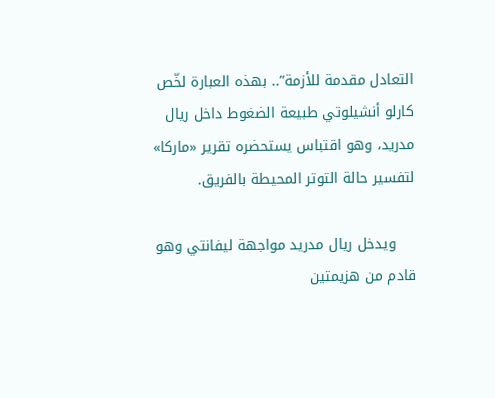التعادل مقدمة للأزمة”.. بهذه العبارة لخّص كارلو أنشيلوتي طبيعة الضغوط داخل ريال مدريد، وهو اقتباس يستحضره تقرير «ماركا» لتفسير حالة التوتر المحيطة بالفريق.

    ويدخل ريال مدريد مواجهة ليفانتي وهو قادم من هزيمتين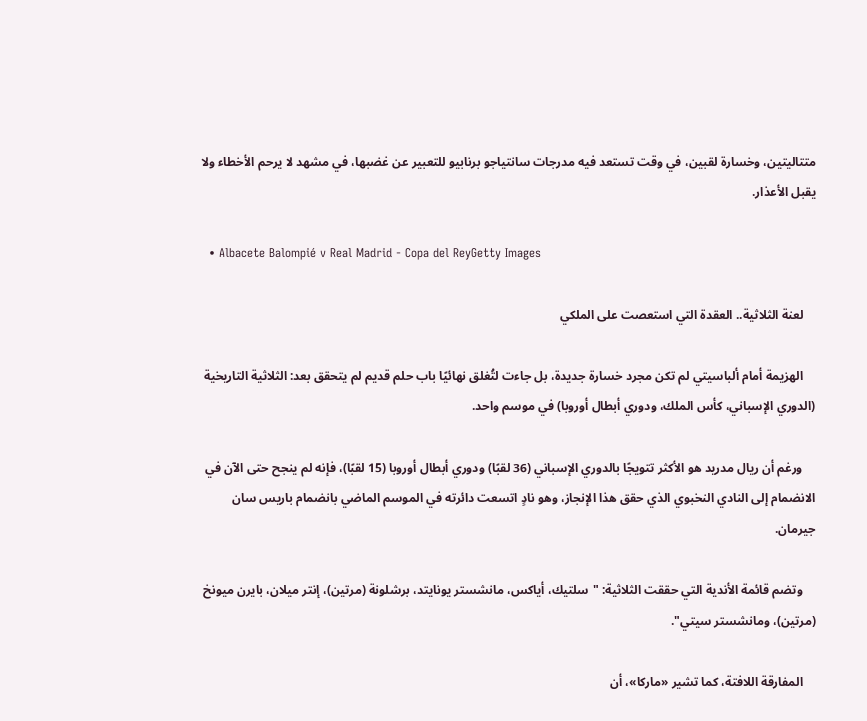متتاليتين، وخسارة لقبين، في وقت تستعد فيه مدرجات سانتياجو برنابيو للتعبير عن غضبها، في مشهد لا يرحم الأخطاء ولا يقبل الأعذار.

  • Albacete Balompié v Real Madrid - Copa del ReyGetty Images

    لعنة الثلاثية.. العقدة التي استعصت على الملكي

    الهزيمة أمام ألباسيتي لم تكن مجرد خسارة جديدة، بل جاءت لتُغلق نهائيًا باب حلم قديم لم يتحقق بعد: الثلاثية التاريخية (الدوري الإسباني، كأس الملك، ودوري أبطال أوروبا) في موسم واحد.

    ورغم أن ريال مدريد هو الأكثر تتويجًا بالدوري الإسباني (36 لقبًا) ودوري أبطال أوروبا (15 لقبًا)، فإنه لم ينجح حتى الآن في الانضمام إلى النادي النخبوي الذي حقق هذا الإنجاز، وهو نادٍ اتسعت دائرته في الموسم الماضي بانضمام باريس سان جيرمان.

    وتضم قائمة الأندية التي حققت الثلاثية: "سلتيك، أياكس، مانشستر يونايتد، برشلونة (مرتين)، إنتر ميلان، بايرن ميونخ (مرتين)، ومانشستر سيتي".

    المفارقة اللافتة، كما تشير «ماركا»، أن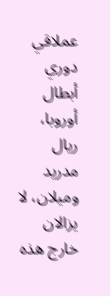عملاقي دوري أبطال أوروبا، ريال مدريد وميلان، لا يزالان خارج هذه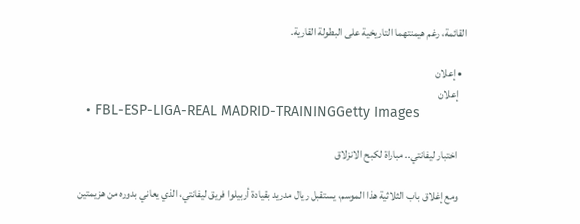القائمة، رغم هيمنتهما التاريخية على البطولة القارية.

  • إعلان
    إعلان
  • FBL-ESP-LIGA-REAL MADRID-TRAININGGetty Images

    اختبار ليفانتي.. مباراة لكبح الانزلاق

    ومع إغلاق باب الثلاثية هذا الموسم، يستقبل ريال مدريد بقيادة أربيلوا فريق ليفانتي، الذي يعاني بدوره من هزيمتين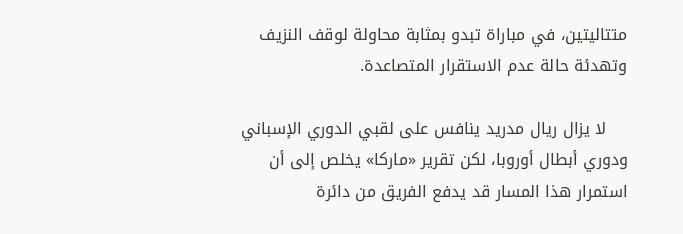متتاليتين، في مباراة تبدو بمثابة محاولة لوقف النزيف وتهدئة حالة عدم الاستقرار المتصاعدة.

    لا يزال ريال مدريد ينافس على لقبي الدوري الإسباني ودوري أبطال أوروبا، لكن تقرير «ماركا» يخلص إلى أن استمرار هذا المسار قد يدفع الفريق من دائرة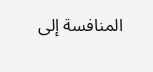المنافسة إلى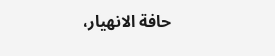حافة الانهيار،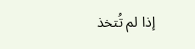إذا لم تُتخذ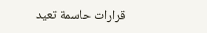قرارات حاسمة تعيد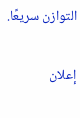التوازن سريعًا.

إعلان